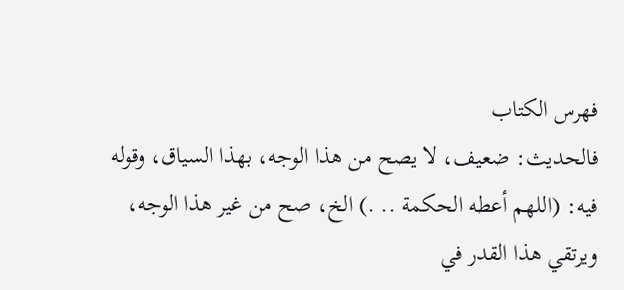فهرس الكتاب
فالحديث: ضعيف، لا يصح من هذا الوجه، بهذا السياق، وقوله فيه: (اللهم أعطه الحكمة .. .) الخ، صح من غير هذا الوجه، ويرتقي هذا القدر في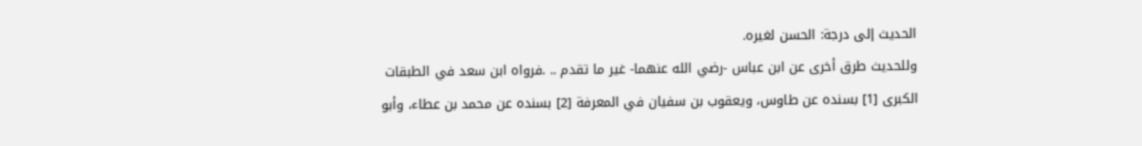الحديث إلى درجة: الحسن لغيره.
وللحديث طرق أخرى عن ابن عباس -رضي الله عنهما- غير ما تقدم .. .فرواه ابن سعد في الطبقات الكبرى [1] بسنده عن طاوس، ويعقوب بن سفيان في المعرفة [2] بسنده عن محمد بن عطاء، وأبو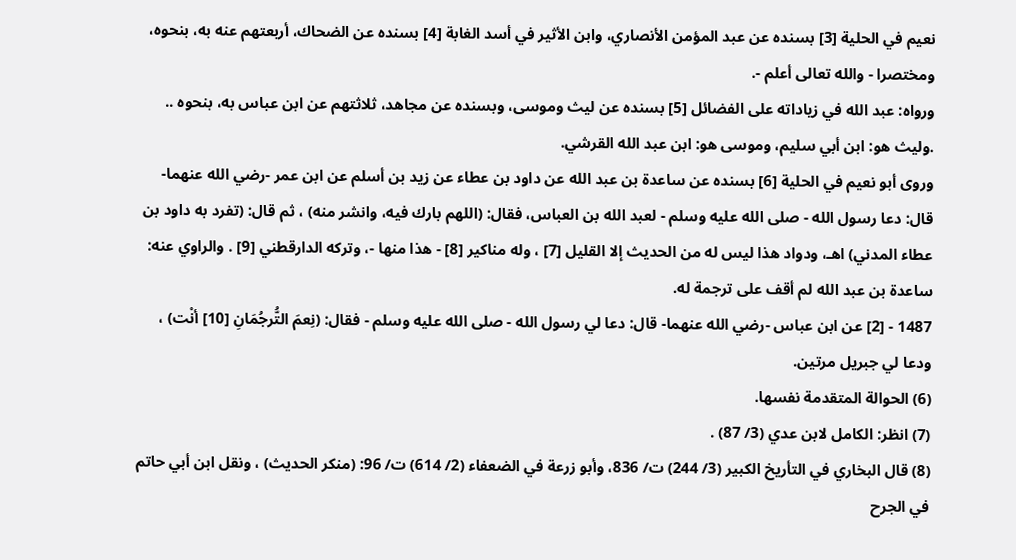نعيم في الحلية [3] بسنده عن عبد المؤمن الأنصاري، وابن الأثير في أسد الغابة [4] بسنده عن الضحاك، أربعتهم عنه به، بنحوه، ومختصرا - والله تعالى أعلم -.
ورواه: عبد الله في زياداته على الفضائل [5] بسنده عن ليث وموسى، وبسنده عن مجاهد، ثلاثتهم عن ابن عباس به، بنحوه .. .وليث هو: ابن أبي سليم، وموسى هو: ابن عبد الله القرشي.
وروى أبو نعيم في الحلية [6] بسنده عن ساعدة بن عبد الله عن داود بن عطاء عن زيد بن أسلم عن ابن عمر -رضي الله عنهما- قال: دعا رسول الله - صلى الله عليه وسلم - لعبد الله بن العباس، فقال: (اللهم بارك فيه، وانشر منه) ، ثم قال: (تفرد به داود بن عطاء المدني) اهـ، ودواد هذا ليس له من الحديث إلا القليل [7] ، وله مناكير [8] - هذا منها -، وتركه الدارقطني [9] . والراوي عنه: ساعدة بن عبد الله لم أقف على ترجمة له.
1487 - [2] عن ابن عباس -رضي الله عنهما- قال: دعا لي رسول الله - صلى الله عليه وسلم - فقال: (نِعمَ التُّرجُمَانِ [10] أنْت) ، ودعا لي جبريل مرتين.
(6) الحوالة المتقدمة نفسها.
(7) انظر: الكامل لابن عدي (3/ 87) .
(8) قال البخاري في التأريخ الكبير (3/ 244) ت/ 836، وأبو زرعة في الضعفاء (2/ 614) ت/ 96: (منكر الحديث) ، ونقل ابن أبي حاتم في الجرح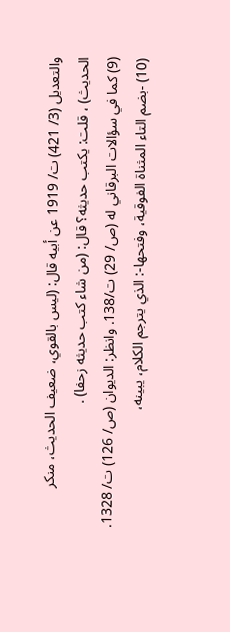والتعديل (3/ 421) ت/ 1919 عن أبيه قال: (ليس بالقوي، ضعيف الحديث، منكر الحديث) ، قلت: يكتب حديثه؟ قال: (من شاء كتب حديثه زحفا) .
(9) كما في سؤالات البرقاني له (ص/ 29) ت/138. وانظر: الديوان (ص/ 126) ت/ 1328.
(10) -بضم التاء المثناة الفوقية، وفتحها-: الذي يترجم الكلام، يبينه،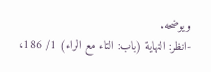ويوضحه.
-انظر: النهاية (باب: التاء مع الراء) 1/ 186،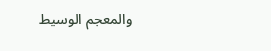والمعجم الوسيط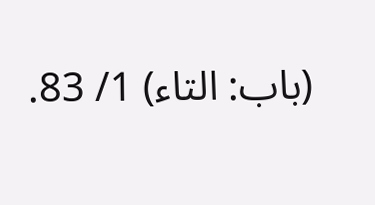(باب: التاء) 1/ 83.